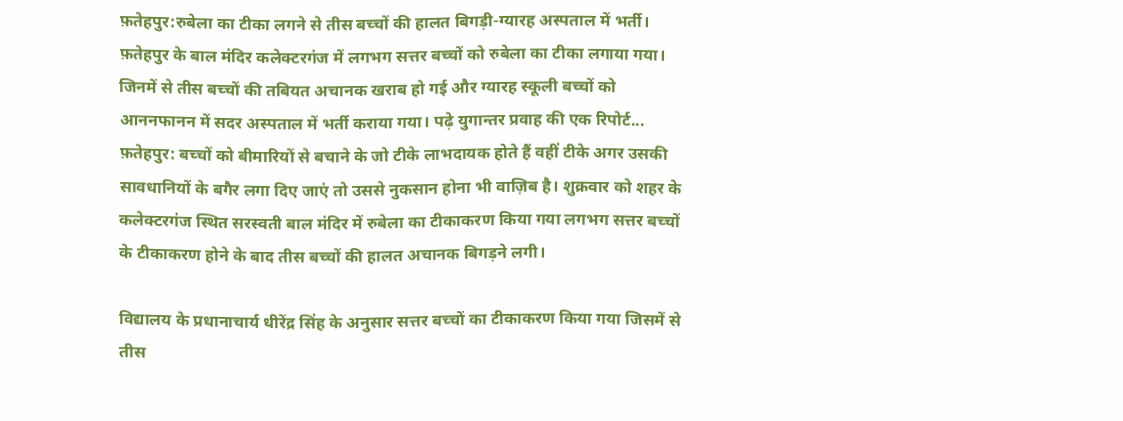फ़तेहपुर:रुबेला का टीका लगने से तीस बच्चों की हालत बिगड़ी-ग्यारह अस्पताल में भर्ती।
फ़तेहपुर के बाल मंदिर कलेक्टरगंज में लगभग सत्तर बच्चों को रुबेला का टीका लगाया गया। जिनमें से तीस बच्चों की तबियत अचानक खराब हो गई और ग्यारह स्कूली बच्चों को आननफानन में सदर अस्पताल में भर्ती कराया गया। पढ़े युगान्तर प्रवाह की एक रिपोर्ट...
फ़तेहपुर: बच्चों को बीमारियों से बचाने के जो टीके लाभदायक होते हैं वहीं टीके अगर उसकी सावधानियों के बगैर लगा दिए जाएं तो उससे नुकसान होना भी वाज़िब है। शुक्रवार को शहर के कलेक्टरगंज स्थित सरस्वती बाल मंदिर में रुबेला का टीकाकरण किया गया लगभग सत्तर बच्चों के टीकाकरण होने के बाद तीस बच्चों की हालत अचानक बिगड़ने लगी।

विद्यालय के प्रधानाचार्य धीरेंद्र सिंह के अनुसार सत्तर बच्चों का टीकाकरण किया गया जिसमें से तीस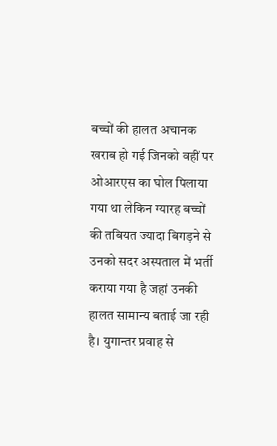बच्चों की हालत अचानक खराब हो गई जिनको वहीं पर ओआरएस का घोल पिलाया गया था लेकिन ग्यारह बच्चों की तबियत ज्यादा बिगड़ने से उनको सदर अस्पताल में भर्ती कराया गया है जहां उनकी हालत सामान्य बताई जा रही है। युगान्तर प्रवाह से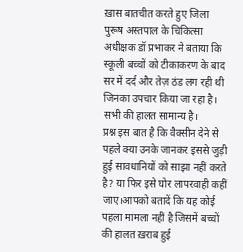ख़ास बातचीत करते हुए जिला पुरूष अस्तपाल के चिकित्सा अधीक्षक डॉ प्रभाकर ने बताया कि स्कूली बच्चों को टीकाकरण के बाद सर में दर्द और तेज़ ठंड लग रही थी जिनका उपचार किया जा रहा है। सभी की हालत सामान्य है।
प्रश्न इस बात है कि वैक्सीन देने से पहले क्या उनके जानकर इससे जुड़ी हुई सावधानियों को साझा नहीं करते है? या फिर इसे घोर लापरवाही कहीं जाए।आपको बतादें कि यह कोई पहला मामला नहीं है जिसमें बच्चों की हालत ख़राब हुई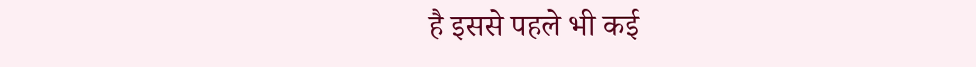है इससे पहले भी कई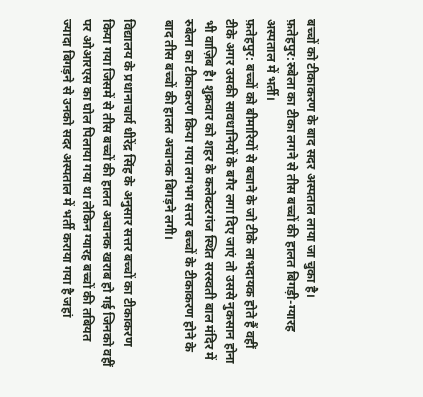बच्चों को टीकाकरण के बाद सदर अस्पताल लाया जा चुका है।
फ़तेहपुर:रुबेला का टीका लगने से तीस बच्चों की हालत बिगड़ी-ग्यारह अस्पताल में भर्ती।
फ़तेहपुर: बच्चों को बीमारियों से बचाने के जो टीके लाभदायक होते हैं वहीं टीके अगर उसकी सावधानियों के बगैर लगा दिए जाएं तो उससे नुकसान होना भी वाज़िब है। शुक्रवार को शहर के कलेक्टरगंज स्थित सरस्वती बाल मंदिर में रुबेला का टीकाकरण किया गया लगभग सत्तर बच्चों के टीकाकरण होने के बाद तीस बच्चों की हालत अचानक बिगड़ने लगी।

विद्यालय के प्रधानाचार्य धीरेंद्र सिंह के अनुसार सत्तर बच्चों का टीकाकरण किया गया जिसमें से तीस बच्चों की हालत अचानक खराब हो गई जिनको वहीं पर ओआरएस का घोल पिलाया गया था लेकिन ग्यारह बच्चों की तबियत ज्यादा बिगड़ने से उनको सदर अस्पताल में भर्ती कराया गया है जहां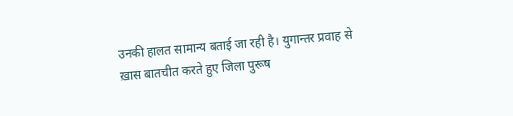उनकी हालत सामान्य बताई जा रही है। युगान्तर प्रवाह से ख़ास बातचीत करते हुए जिला पुरूष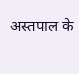अस्तपाल के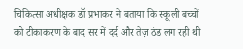चिकित्सा अधीक्षक डॉ प्रभाकर ने बताया कि स्कूली बच्चों को टीकाकरण के बाद सर में दर्द और तेज़ ठंड लग रही थी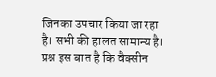जिनका उपचार किया जा रहा है। सभी की हालत सामान्य है।
प्रश्न इस बात है कि वैक्सीन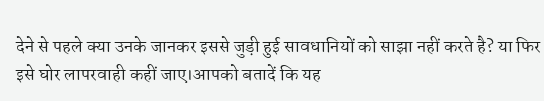देने से पहले क्या उनके जानकर इससे जुड़ी हुई सावधानियों को साझा नहीं करते है? या फिर इसे घोर लापरवाही कहीं जाए।आपको बतादें कि यह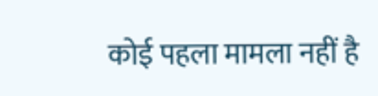कोई पहला मामला नहीं है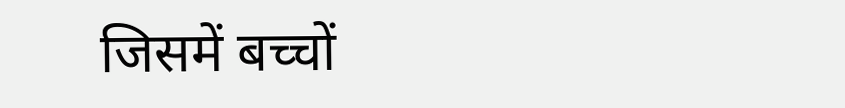जिसमें बच्चों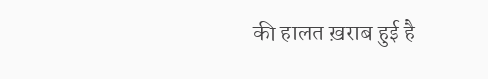की हालत ख़राब हुई है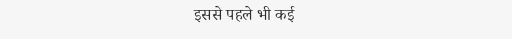इससे पहले भी कई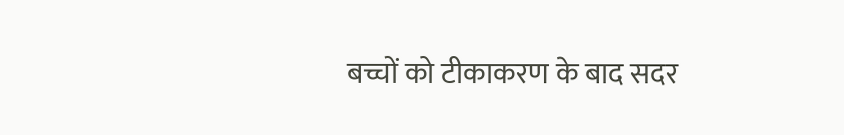बच्चों को टीकाकरण के बाद सदर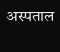अस्पताल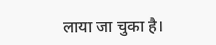लाया जा चुका है।